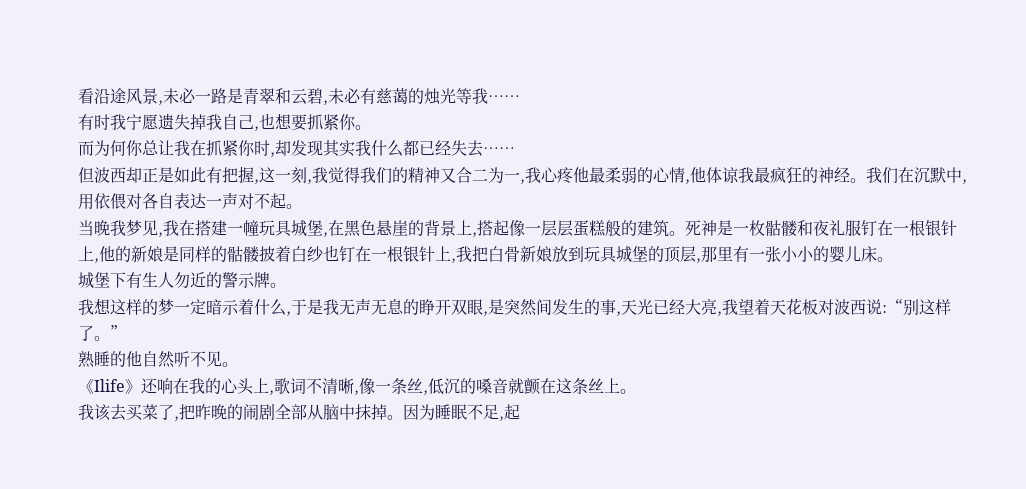看沿途风景,未必一路是青翠和云碧,未必有慈蔼的烛光等我……
有时我宁愿遗失掉我自己,也想要抓紧你。
而为何你总让我在抓紧你时,却发现其实我什么都已经失去……
但波西却正是如此有把握,这一刻,我觉得我们的精神又合二为一,我心疼他最柔弱的心情,他体谅我最疯狂的神经。我们在沉默中,用依偎对各自表达一声对不起。
当晚我梦见,我在搭建一幢玩具城堡,在黑色悬崖的背景上,搭起像一层层蛋糕般的建筑。死神是一枚骷髅和夜礼服钉在一根银针上,他的新娘是同样的骷髅披着白纱也钉在一根银针上,我把白骨新娘放到玩具城堡的顶层,那里有一张小小的婴儿床。
城堡下有生人勿近的警示牌。
我想这样的梦一定暗示着什么,于是我无声无息的睁开双眼,是突然间发生的事,天光已经大亮,我望着天花板对波西说:“别这样了。”
熟睡的他自然听不见。
《Ilife》还响在我的心头上,歌词不清晰,像一条丝,低沉的嗓音就颤在这条丝上。
我该去买菜了,把昨晚的闹剧全部从脑中抹掉。因为睡眠不足,起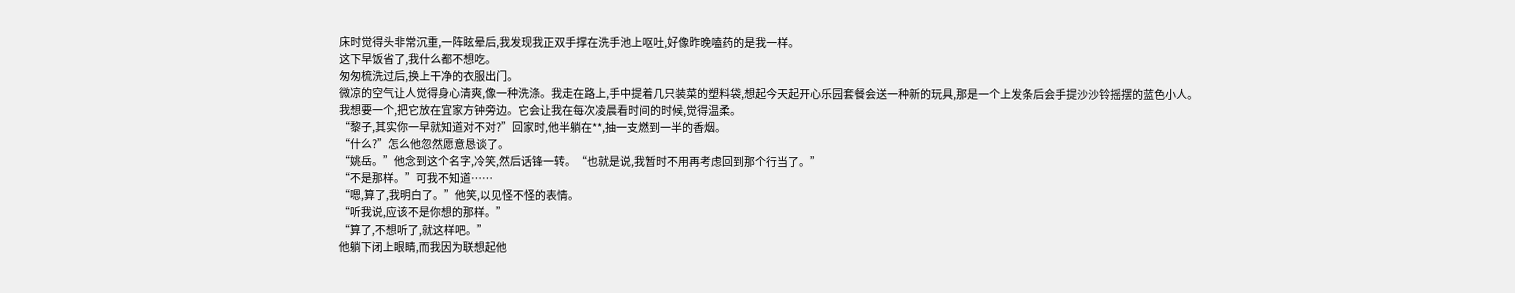床时觉得头非常沉重,一阵眩晕后,我发现我正双手撑在洗手池上呕吐,好像昨晚嗑药的是我一样。
这下早饭省了,我什么都不想吃。
匆匆梳洗过后,换上干净的衣服出门。
微凉的空气让人觉得身心清爽,像一种洗涤。我走在路上,手中提着几只装菜的塑料袋,想起今天起开心乐园套餐会送一种新的玩具,那是一个上发条后会手提沙沙铃摇摆的蓝色小人。
我想要一个,把它放在宜家方钟旁边。它会让我在每次凌晨看时间的时候,觉得温柔。
“黎子,其实你一早就知道对不对?”回家时,他半躺在**,抽一支燃到一半的香烟。
“什么?”怎么他忽然愿意恳谈了。
“姚岳。”他念到这个名字,冷笑,然后话锋一转。“也就是说,我暂时不用再考虑回到那个行当了。”
“不是那样。”可我不知道……
“嗯,算了,我明白了。”他笑,以见怪不怪的表情。
“听我说,应该不是你想的那样。”
“算了,不想听了,就这样吧。”
他躺下闭上眼睛,而我因为联想起他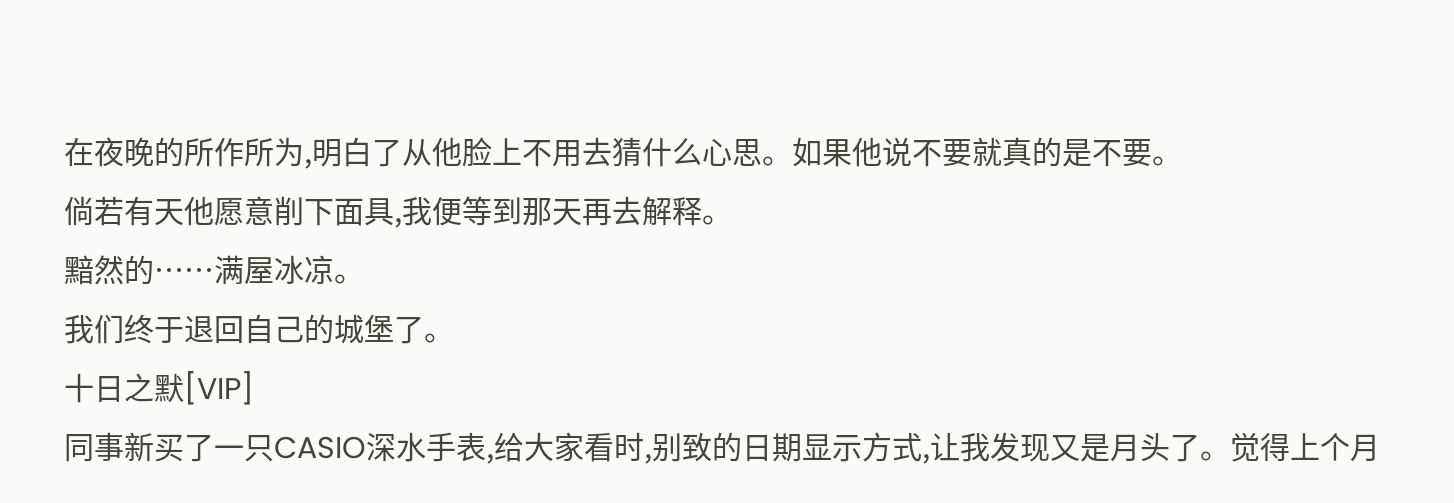在夜晚的所作所为,明白了从他脸上不用去猜什么心思。如果他说不要就真的是不要。
倘若有天他愿意削下面具,我便等到那天再去解释。
黯然的……满屋冰凉。
我们终于退回自己的城堡了。
十日之默[VIP]
同事新买了一只CASIO深水手表,给大家看时,别致的日期显示方式,让我发现又是月头了。觉得上个月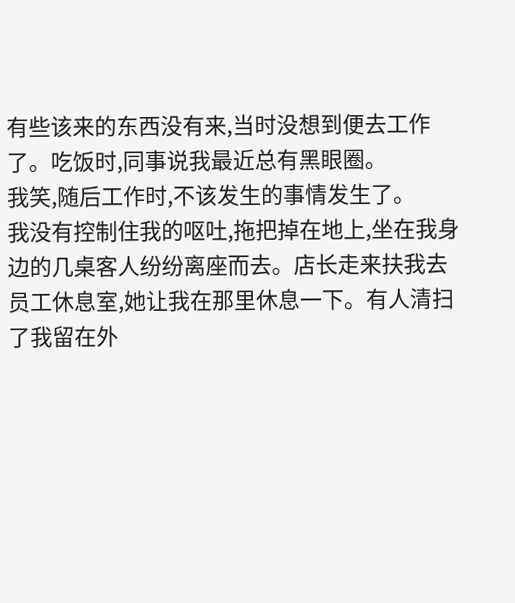有些该来的东西没有来,当时没想到便去工作了。吃饭时,同事说我最近总有黑眼圈。
我笑,随后工作时,不该发生的事情发生了。
我没有控制住我的呕吐,拖把掉在地上,坐在我身边的几桌客人纷纷离座而去。店长走来扶我去员工休息室,她让我在那里休息一下。有人清扫了我留在外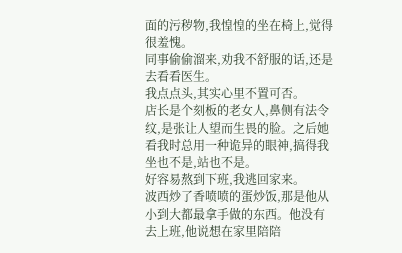面的污秽物,我惶惶的坐在椅上,觉得很羞愧。
同事偷偷溜来,劝我不舒服的话,还是去看看医生。
我点点头,其实心里不置可否。
店长是个刻板的老女人,鼻侧有法令纹,是张让人望而生畏的脸。之后她看我时总用一种诡异的眼神,搞得我坐也不是,站也不是。
好容易熬到下班,我逃回家来。
波西炒了香喷喷的蛋炒饭,那是他从小到大都最拿手做的东西。他没有去上班,他说想在家里陪陪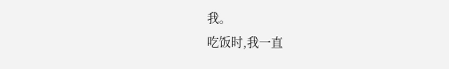我。
吃饭时,我一直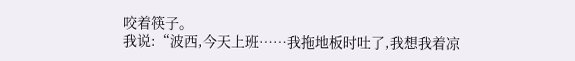咬着筷子。
我说:“波西,今天上班……我拖地板时吐了,我想我着凉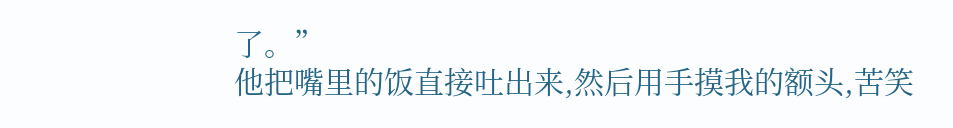了。”
他把嘴里的饭直接吐出来,然后用手摸我的额头,苦笑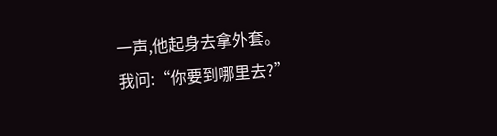一声,他起身去拿外套。
我问:“你要到哪里去?”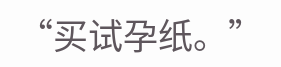“买试孕纸。”